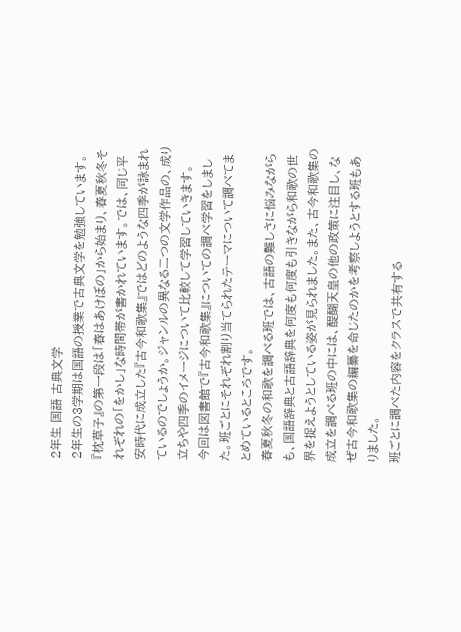2年生 国語 古典文学
2年生の3学期は国語の授業で古典文学を勉強しています。
『枕草子』の第一段は「春はあけぼの」から始まり、春夏秋冬それぞれの「をかし」な時間帯が書かれています。では、同じ平安時代に成立した『古今和歌集』ではどのような四季が詠まれているのでしょうか。ジャンルの異なる二つの文学作品の、成り立ちや四季のイメージについて比較して学習していきます。
今回は図書館で『古今和歌集』についての調べ学習をしました。班ごとにそれぞれ割り当てられたテーマについて調べてまとめているところです。
春夏秋冬の和歌を調べる班では、古語の難しさに悩みながらも、国語辞典と古語辞典を何度も何度も引きながら和歌の世界を捉えようとしている姿が見られました。また、古今和歌集の成立を調べる班の中には、醍醐天皇の他の政策に注目し、なぜ古今和歌集の編纂を命じたのかを考察しようとする班もありました。
班ごとに調べた内容をクラスで共有する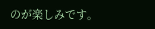のが楽しみです。